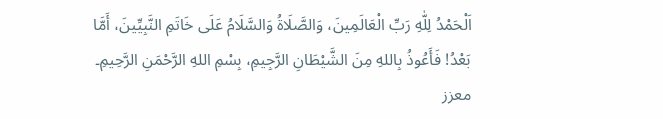اَلْحَمْدُ لِلّٰهِ رَبِّ الْعَالَمِينَ، وَالصَّلَاةُ وَالسَّلَامُ عَلَى خَاتَمِ النَّبِيِّينَ، أَمَّا بَعْدُ! فَأَعُوذُ بِاللهِ مِنَ الشَّيْطَانِ الرَّجِيمِ، بِسْمِ اللهِ الرَّحْمَنِ الرَّحِيمِ۔
معزز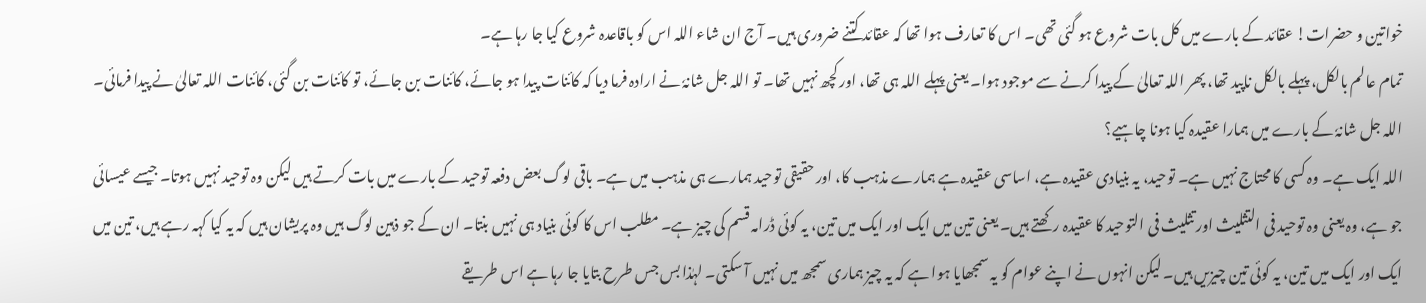خواتین و حضرات! عقائد کے بارے میں کل بات شروع ہو گئی تھی۔ اس کا تعارف ہوا تھا کہ عقائد کتنے ضروری ہیں۔ آج ان شاء اللہ اس کو باقاعدہ شروع کیا جا رہا ہے۔
تمام عالم بالکل، پہلے بالکل ناپید تھا، پھر اللہ تعالیٰ کے پیدا کرنے سے موجود ہوا۔ یعنی پہلے اللہ ہی تھا، اور کچھ نہیں تھا۔ تو اللہ جل شانہٗ نے ارادہ فرما دیا کہ کائنات پیدا ہو جائے، کائنات بن جائے، تو کائنات بن گئی، کائنات اللہ تعالیٰ نے پیدا فرمائی۔
اللہ جل شانہٗ کے بارے میں ہمارا عقیدہ کیا ہونا چاہیے؟
اللہ ایک ہے۔ وہ کسی کا محتاج نہیں ہے۔ توحید، یہ بنیادی عقیدہ ہے، اساسی عقیدہ ہے ہمارے مذہب کا، اور حقیقی توحید ہمارے ہی مذہب میں ہے۔ باقی لوگ بعض دفعہ توحید کے بارے میں بات کرتے ہیں لیکن وہ توحید نہیں ہوتا۔ جیسے عیسائی جو ہے، وہ یعنی وہ توحید فی التثلیث اور تثلیث فی التوحید کا عقیدہ رکھتے ہیں۔ یعنی تین میں ایک اور ایک میں تین، یہ کوئی ڈرامہ قسم کی چیز ہے۔ مطلب اس کا کوئی بنیاد ہی نہیں بنتا۔ ان کے جو ذہین لوگ ہیں وہ پریشان ہیں کہ یہ کیا کہہ رہے ہیں، تین میں ایک اور ایک میں تین، یہ کوئی تین چیزیں ہیں۔ لیکن انہوں نے اپنے عوام کو یہ سمجھایا ہوا ہے کہ یہ چیز ہماری سمجھ میں نہیں آ سکتی۔ لہٰذا بس جس طرح بتایا جا رہا ہے اس طریقے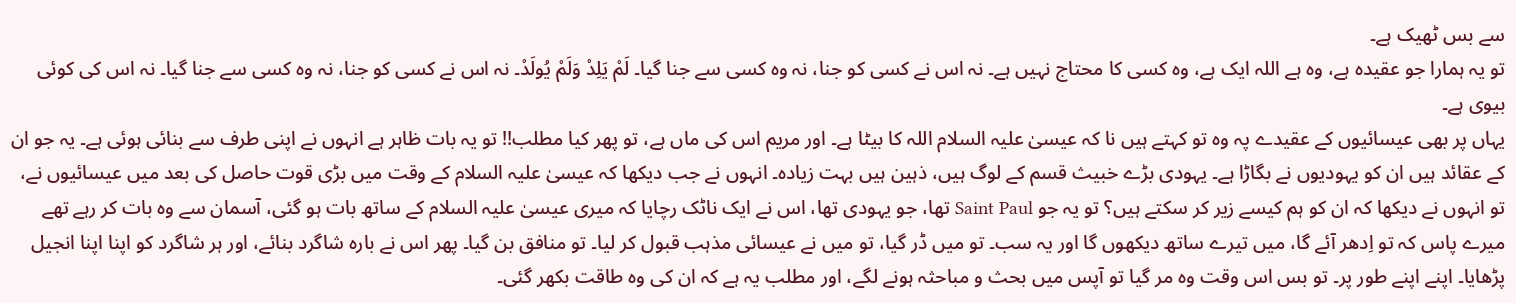سے بس ٹھیک ہے۔
تو یہ ہمارا جو عقیدہ ہے، وہ ہے اللہ ایک ہے، وہ کسی کا محتاج نہیں ہے۔ نہ اس نے کسی کو جنا، نہ وہ کسی سے جنا گیا۔ لَمْ يَلِدْ وَلَمْ يُولَدْ۔ نہ اس نے کسی کو جنا، نہ وہ کسی سے جنا گیا۔ نہ اس کی کوئی بیوی ہے۔
یہاں پر بھی عیسائیوں کے عقیدے پہ وہ تو کہتے ہیں نا کہ عیسیٰ علیہ السلام اللہ کا بیٹا ہے۔ اور مریم اس کی ماں ہے، تو پھر کیا مطلب!! تو یہ بات ظاہر ہے انہوں نے اپنی طرف سے بنائی ہوئی ہے۔ یہ جو ان کے عقائد ہیں ان کو یہودیوں نے بگاڑا ہے۔ یہودی بڑے خبیث قسم کے لوگ ہیں، ذہین ہیں بہت زیادہ۔ انہوں نے جب دیکھا کہ عیسیٰ علیہ السلام کے وقت میں بڑی قوت حاصل کی بعد میں عیسائیوں نے، تو انہوں نے دیکھا کہ ان کو ہم کیسے زیر کر سکتے ہیں؟ تو یہ جو Saint Paul تھا، جو یہودی تھا، اس نے ایک ناٹک رچایا کہ میری عیسیٰ علیہ السلام کے ساتھ بات ہو گئی، آسمان سے وہ بات کر رہے تھے میرے پاس کہ تو اِدھر آئے گا، میں تیرے ساتھ دیکھوں گا اور یہ سب۔ تو میں ڈر گیا، تو میں نے عیسائی مذہب قبول کر لیا۔ تو منافق بن گیا۔ پھر اس نے بارہ شاگرد بنائے، اور ہر شاگرد کو اپنا اپنا انجیل پڑھایا۔ اپنے اپنے طور پر۔ تو بس اس وقت وہ مر گیا تو آپس میں بحث و مباحثہ ہونے لگے، اور مطلب یہ ہے کہ ان کی وہ طاقت بکھر گئی۔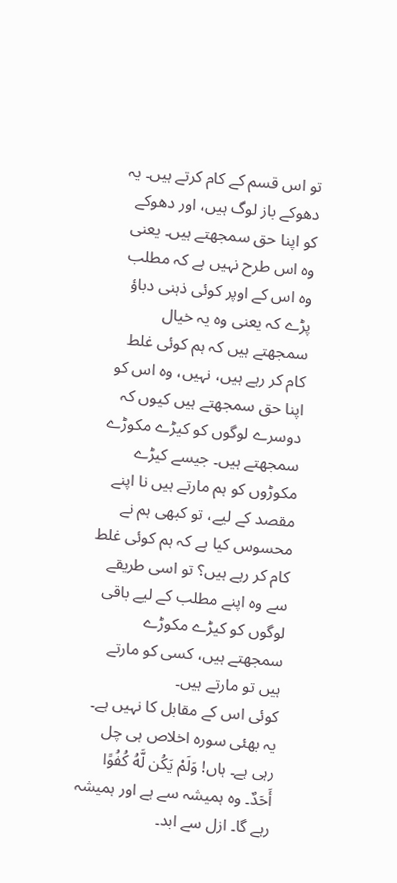تو اس قسم کے کام کرتے ہیں۔ یہ دھوکے باز لوگ ہیں، اور دھوکے کو اپنا حق سمجھتے ہیں۔ یعنی وہ اس طرح نہیں ہے کہ مطلب وہ اس کے اوپر کوئی ذہنی دباؤ پڑے کہ یعنی وہ یہ خیال سمجھتے ہیں کہ ہم کوئی غلط کام کر رہے ہیں، نہیں، وہ اس کو اپنا حق سمجھتے ہیں کیوں کہ دوسرے لوگوں کو کیڑے مکوڑے سمجھتے ہیں۔ جیسے کیڑے مکوڑوں کو ہم مارتے ہیں نا اپنے مقصد کے لیے، تو کبھی ہم نے محسوس کیا ہے کہ ہم کوئی غلط کام کر رہے ہیں؟ تو اسی طریقے سے وہ اپنے مطلب کے لیے باقی لوگوں کو کیڑے مکوڑے سمجھتے ہیں، کسی کو مارتے ہیں تو مارتے ہیں۔
کوئی اس کے مقابل کا نہیں ہے۔ یہ بھئی سورہ اخلاص ہی چل رہی ہے۔ ہاں! وَلَمْ يَكُن لَّهُ كُفُوًا أَحَدٌ۔ وہ ہمیشہ سے ہے اور ہمیشہ رہے گا۔ ازل سے ابد۔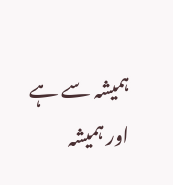ہمیشہ سے ہے اور ہمیشہ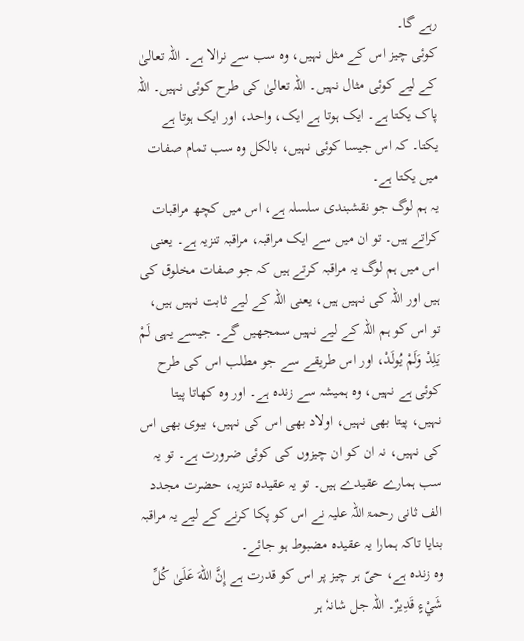رہے گا۔
کوئی چیز اس کے مثل نہیں، وہ سب سے نرالا ہے۔ اللہ تعالیٰ کے لیے کوئی مثال نہیں۔ اللہ تعالیٰ کی طرح کوئی نہیں۔ اللہ پاک یکتا ہے۔ ایک ہوتا ہے ایک، واحد، اور ایک ہوتا ہے یکتا۔ کہ اس جیسا کوئی نہیں، بالکل وہ سب تمام صفات میں یکتا ہے۔
یہ ہم لوگ جو نقشبندی سلسلہ ہے، اس میں کچھ مراقبات کراتے ہیں۔ تو ان میں سے ایک مراقبہ، مراقبہ تنزیہ ہے۔ یعنی اس میں ہم لوگ یہ مراقبہ کرتے ہیں کہ جو صفات مخلوق کی ہیں اور اللہ کی نہیں ہیں، یعنی اللہ کے لیے ثابت نہیں ہیں، تو اس کو ہم اللہ کے لیے نہیں سمجھیں گے۔ جیسے یہی لَمْ يَلِدْ وَلَمْ يُولَدْ، اور اس طریقے سے جو مطلب اس کی طرح کوئی ہے نہیں، وہ ہمیشہ سے زندہ ہے۔ اور وہ کھاتا پیتا نہیں، پیتا بھی نہیں، اولاد بھی اس کی نہیں، بیوی بھی اس کی نہیں، نہ ان کو ان چیزوں کی کوئی ضرورت ہے۔ تو یہ سب ہمارے عقیدے ہیں۔ تو یہ عقیدہ تنزیہ، حضرت مجدد الف ثانی رحمۃ اللہ علیہ نے اس کو پکا کرنے کے لیے یہ مراقبہ بنایا تاکہ ہمارا یہ عقیدہ مضبوط ہو جائے۔
وہ زندہ ہے، حیّ ہر چیز پر اس کو قدرت ہے إِنَّ اللهَ عَلَىٰ كُلِّ شَيْءٍ قَدِيرٌ۔ اللہ جل شانہٗ ہر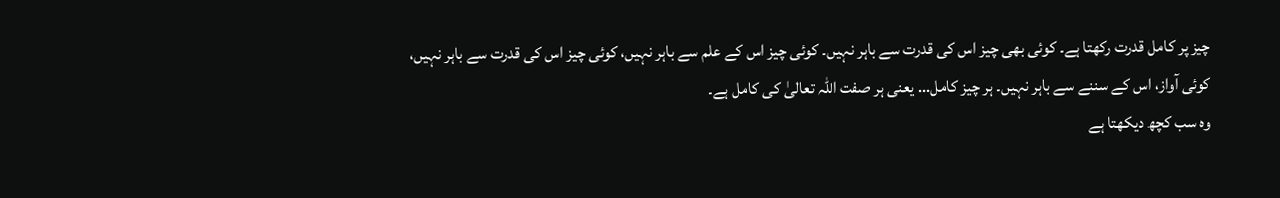چیز پر کامل قدرت رکھتا ہے۔ کوئی بھی چیز اس کی قدرت سے باہر نہیں۔ کوئی چیز اس کے علم سے باہر نہیں، کوئی چیز اس کی قدرت سے باہر نہیں، کوئی آواز، اس کے سننے سے باہر نہیں۔ ہر چیز کامل... یعنی ہر صفت اللہ تعالیٰ کی کامل ہے۔
وہ سب کچھ دیکھتا ہے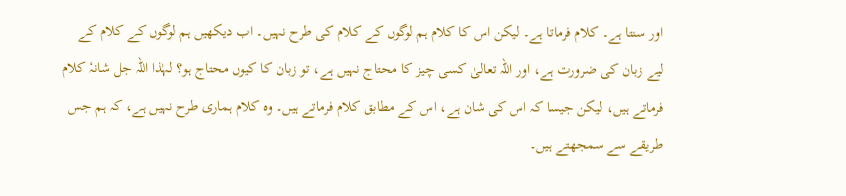اور سنتا ہے۔ کلام فرماتا ہے۔ لیکن اس کا کلام ہم لوگوں کے کلام کی طرح نہیں۔ اب دیکھیں ہم لوگوں کے کلام کے لیے زبان کی ضرورت ہے، اور اللہ تعالیٰ کسی چیز کا محتاج نہیں ہے، تو زبان کا کیوں محتاج ہو؟ لہٰذا اللہ جل شانہٗ کلام فرماتے ہیں، لیکن جیسا کہ اس کی شان ہے، اس کے مطابق کلام فرماتے ہیں۔ وہ کلام ہماری طرح نہیں ہے، کہ ہم جس طریقے سے سمجھتے ہیں۔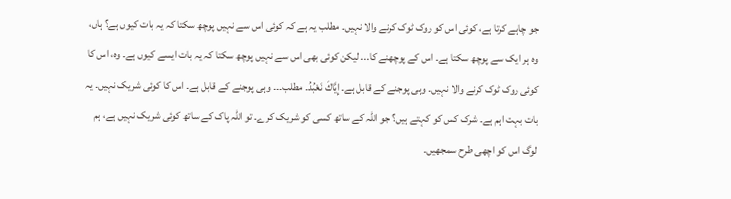جو چاہے کرتا ہے، کوئی اس کو روک ٹوک کرنے والا نہیں۔ مطلب یہ ہے کہ کوئی اس سے نہیں پوچھ سکتا کہ یہ بات کیوں ہے؟ ہاں، وہ ہر ایک سے پوچھ سکتا ہے۔ اس کے پوچھنے کا... لیکن کوئی بھی اس سے نہیں پوچھ سکتا کہ یہ بات ایسے کیوں ہے۔ وہ، اس کا کوئی روک ٹوک کرنے والا نہیں۔ وہی پوجنے کے قابل ہے۔ إِيَّاكَ نَعْبُدُ۔ مطلب۔۔۔ وہی پوجنے کے قابل ہے۔ اس کا کوئی شریک نہیں۔ یہ بات بہت اہم ہے۔ شرک کس کو کہتے ہیں؟ جو اللہ کے ساتھ کسی کو شریک کرے۔ تو اللہ پاک کے ساتھ کوئی شریک نہیں ہے، ہم لوگ اس کو اچھی طرح سمجھیں۔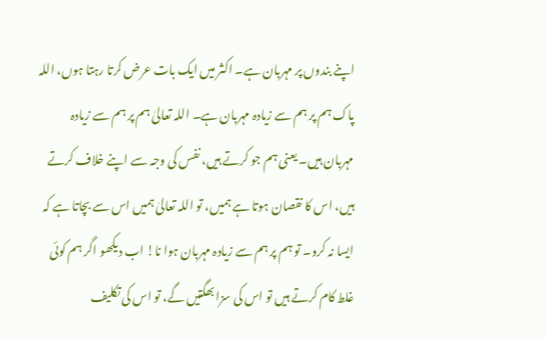اپنے بندوں پر مہربان ہے۔ اکثر میں ایک بات عرض کرتا رہتا ہوں، اللہ پاک ہم پر ہم سے زیادہ مہربان ہے۔ اللہ تعالیٰ ہم پر ہم سے زیادہ مہربان ہیں۔ یعنی ہم جو کرتے ہیں، نفس کی وجہ سے اپنے خلاف کرتے ہیں، اس کا نقصان ہوتا ہے ہمیں، تو اللہ تعالیٰ ہمیں اس سے بچاتا ہے کہ ایسا نہ کرو۔ تو ہم پر ہم سے زیادہ مہربان ہوا نا! اب دیکھو اگر ہم کوئی غلط کام کرتے ہیں تو اس کی سزا بھگتیں گے، تو اس کی تکلیف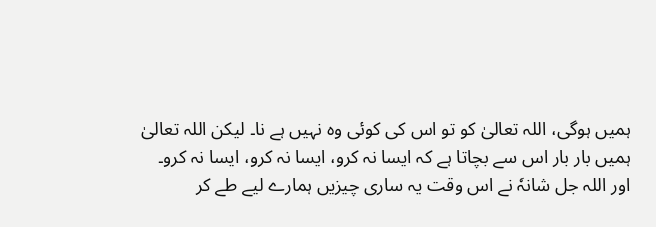ہمیں ہوگی، اللہ تعالیٰ کو تو اس کی کوئی وہ نہیں ہے نا۔ لیکن اللہ تعالیٰ ہمیں بار بار اس سے بچاتا ہے کہ ایسا نہ کرو، ایسا نہ کرو، ایسا نہ کرو۔
اور اللہ جل شانہٗ نے اس وقت یہ ساری چیزیں ہمارے لیے طے کر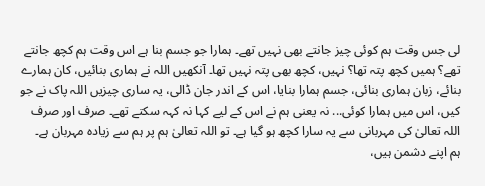لی جس وقت ہم کوئی چیز جانتے بھی نہیں تھے۔ ہمارا جو جسم بنا ہے اس وقت ہم کچھ جانتے تھے؟ ہمیں کچھ پتہ تھا؟ نہیں، کچھ بھی پتہ نہیں تھا۔ آنکھیں اللہ نے ہماری بنائیں، کان ہمارے بنائے، زبان ہماری بنائی، جسم ہمارا بنایا، اس کے اندر جان ڈالی، یہ ساری چیزیں اللہ پاک نے جو کیں، اس میں ہمارا کوئی... نہ یعنی ہم نے اس کے لیے کہا نہ کہہ سکتے تھے۔ صرف اور صرف اللہ تعالیٰ کی مہربانی سے یہ سارا کچھ ہو گیا ہے۔ تو اللہ تعالیٰ ہم پر ہم سے زیادہ مہربان ہے۔
ہم اپنے دشمن ہیں،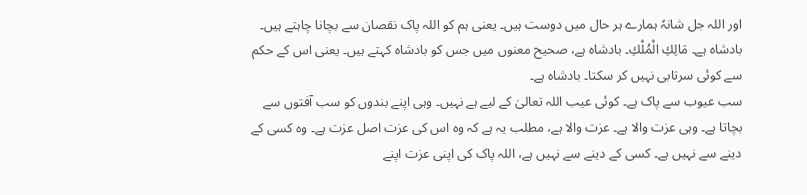اور اللہ جل شانہٗ ہمارے ہر حال میں دوست ہیں۔ یعنی ہم کو اللہ پاک نقصان سے بچانا چاہتے ہیں۔
بادشاہ ہے۔ مَالِكِ الْمُلْكِ۔ بادشاہ ہے، صحیح معنوں میں جس کو بادشاہ کہتے ہیں۔ یعنی اس کے حکم سے کوئی سرتابی نہیں کر سکتا۔ بادشاہ ہے۔
سب عیوب سے پاک ہے۔ کوئی عیب اللہ تعالیٰ کے لیے ہے نہیں۔ وہی اپنے بندوں کو سب آفتوں سے بچاتا ہے۔ وہی عزت والا ہے۔ عزت والا ہے، مطلب یہ ہے کہ وہ اس کی عزت اصل عزت ہے۔ وہ کسی کے دینے سے نہیں ہے۔ کسی کے دینے سے نہیں ہے، اللہ پاک کی اپنی عزت اپنے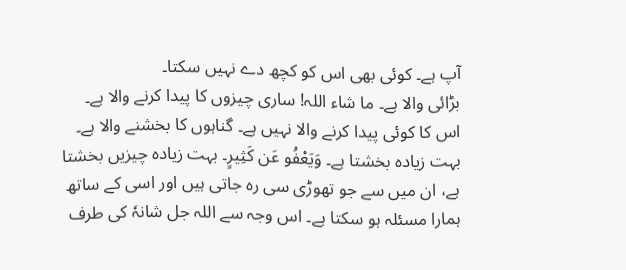آپ ہے۔ کوئی بھی اس کو کچھ دے نہیں سکتا۔
بڑائی والا ہے۔ ما شاء اللہ! ساری چیزوں کا پیدا کرنے والا ہے۔ اس کا کوئی پیدا کرنے والا نہیں ہے۔ گناہوں کا بخشنے والا ہے۔ بہت زیادہ بخشتا ہے۔ وَيَعْفُو عَن كَثِيرٍ۔ بہت زیادہ چیزیں بخشتا ہے، ان میں سے جو تھوڑی سی رہ جاتی ہیں اور اسی کے ساتھ ہمارا مسئلہ ہو سکتا ہے۔ اس وجہ سے اللہ جل شانہٗ کی طرف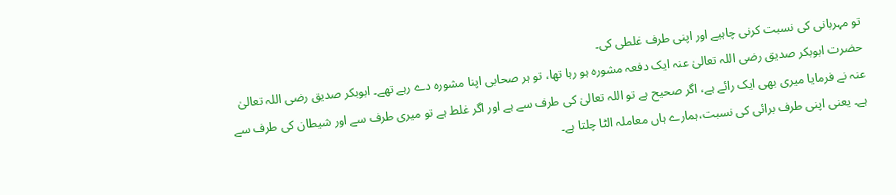تو مہربانی کی نسبت کرنی چاہیے اور اپنی طرف غلطی کی۔
حضرت ابوبکر صدیق رضی اللہ تعالیٰ عنہ ایک دفعہ مشورہ ہو رہا تھا، تو ہر صحابی اپنا مشورہ دے رہے تھے۔ ابوبکر صدیق رضی اللہ تعالیٰ عنہ نے فرمایا میری بھی ایک رائے ہے، اگر صحیح ہے تو اللہ تعالیٰ کی طرف سے ہے اور اگر غلط ہے تو میری طرف سے اور شیطان کی طرف سے ہے۔ یعنی اپنی طرف برائی کی نسبت،ہمارے ہاں معاملہ الٹا چلتا ہے۔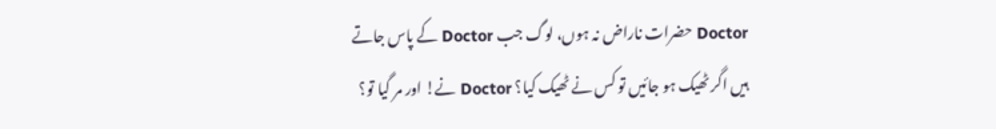Doctor حضرات ناراض نہ ہوں، لوگ جب Doctor کے پاس جاتے ہیں اگر ٹھیک ہو جائیں تو کس نے ٹھیک کیا؟ Doctor نے! اور مر گیا تو؟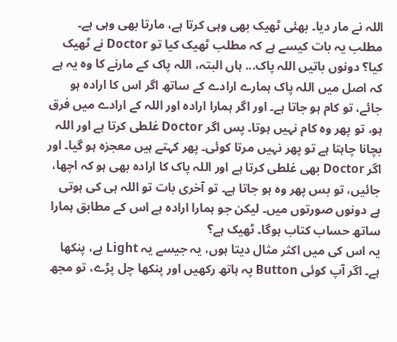اللہ نے مار دیا۔ بھئی ٹھیک بھی وہی کرتا ہے، مارتا بھی وہی ہے۔ مطلب یہ بات کیسے ہے کہ مطلب ٹھیک کیا تو Doctor نے ٹھیک کیا؟ دونوں باتیں اللہ پاک... ہاں البتہ، اللہ پاک کے مارنے کا وہ یہ ہے کہ اصل میں اللہ پاک ہمارے ارادے کے ساتھ اگر اس کا ارادہ ہو جائے، تو کام ہو جاتا ہے۔ اور اگر ہمارا ارادہ اور اللہ کے ارادے میں فرق ہو، تو پھر وہ کام نہیں ہوتا۔ پس اگر Doctor غلطی کرتا ہے اور اللہ بچانا چاہتا ہے تو پھر نہیں مرتا کوئی۔ پھر کہتے ہیں معجزہ ہو گیا۔ اور اگر Doctor بھی غلطی کرتا ہے اور اللہ پاک کا ارادہ بھی ہو کہ اچھا، جائیں، تو بس پھر وہ ہو جاتا ہے۔ تو آخری بات تو اللہ ہی کی ہوتی ہے دونوں صورتوں میں۔ لیکن جو ہمارا ارادہ ہے اس کے مطابق ہمارا ساتھ حساب کتاب ہوگا۔ ٹھیک ہے؟
یہ اس کی میں اکثر مثال دیتا ہوں، یہ جیسے یہ Light ہے، پنکھا ہے۔ اگر آپ کوئی Button پہ ہاتھ رکھیں اور پنکھا چل پڑے، تو مجھ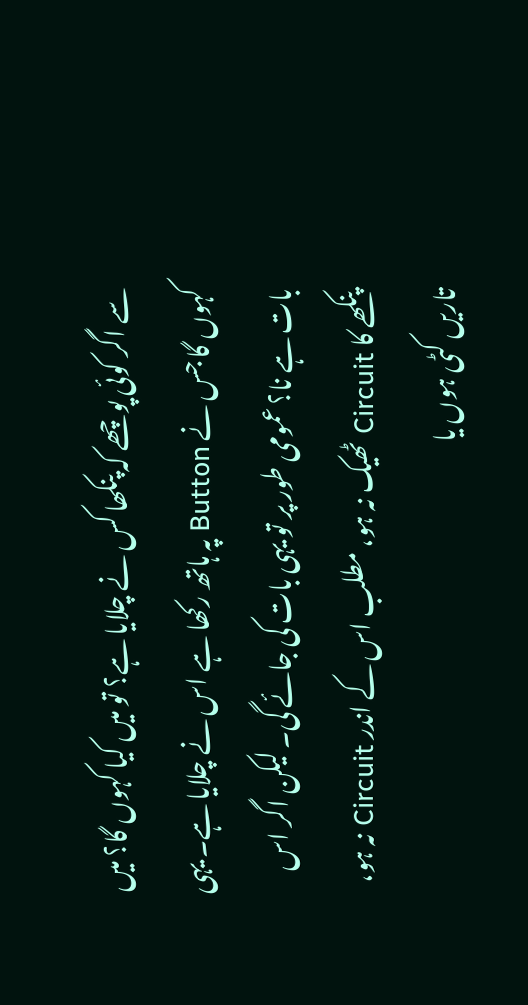سے اگر کوئی پوچھے کہ پنکھا کس نے چلایا ہے؟ تو میں کیا کہوں گا؟ میں کہوں گا جس نے Button پہ ہاتھ رکھا ہے اس نے چلایا ہے۔ یہی بات ہے نا؟ عمومی طور پر تو یہی بات کی جائے گی۔ لیکن اگر اس پنکھے کا Circuit ٹھیک نہ ہو، مطلب اس کے اندر Circuit نہ ہو، تاریں کٹی ہوں یا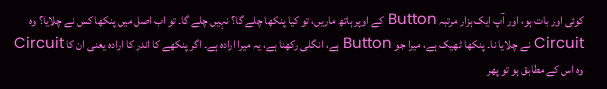کوئی اور بات ہو، اور آپ ایک ہزار مرتبہ Button کے اوپر ہاتھ ماریں، تو کیا پنکھا چلے گا؟ نہیں چلے گا۔ تو اب اصل میں پنکھا کس نے چلایا؟ وہ Circuit نے چلایا نا۔ پنکھا ٹھیک ہے، میرا جو Button ہے، انگلی رکھنا ہے، یہ میرا ارادہ ہے۔ اگر پنکھے کا اندر کا ارادہ یعنی ان کا Circuit وہ اس کے مطابق ہو تو پھر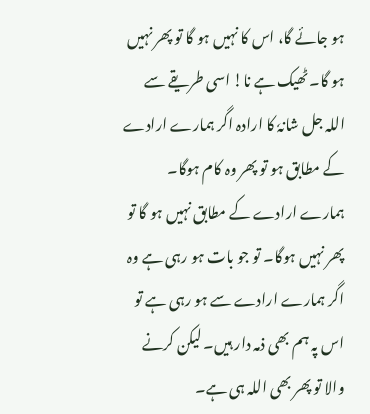ہو جائے گا، اس کا نہیں ہو گا تو پھر نہیں ہو گا۔ ٹھیک ہے نا! اسی طریقے سے اللہ جل شانہٗ کا ارادہ اگر ہمارے ارادے کے مطابق ہو تو پھر وہ کام ہوگا۔ ہمارے ارادے کے مطابق نہیں ہو گا تو پھر نہیں ہوگا۔ تو جو بات ہو رہی ہے وہ اگر ہمارے ارادے سے ہو رہی ہے تو اس پہ ہم بھی ذمہ دار ہیں۔ لیکن کرنے والا تو پھر بھی اللہ ہی ہے۔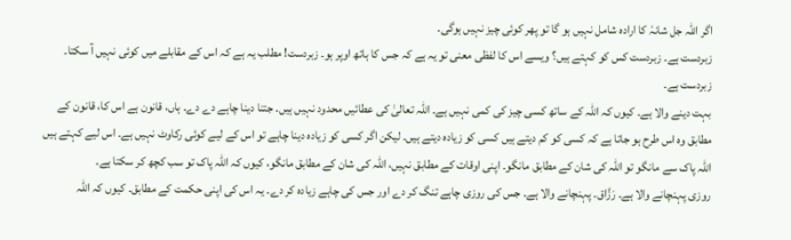اگر اللہ جل شانہٗ کا ارادہ شامل نہیں ہو گا تو پھر کوئی چیز نہیں ہوگی۔
زبردست ہے۔ زبردست کس کو کہتے ہیں؟ ویسے اس کا لفظی معنی تو یہ ہے کہ جس کا ہاتھ اوپر ہو۔ زبردست! مطلب یہ ہے کہ اس کے مقابلے میں کوئی نہیں آ سکتا۔ زبردست ہے۔
بہت دینے والا ہے۔ کیوں کہ اللہ کے ساتھ کسی چیز کی کمی نہیں ہے۔ اللہ تعالیٰ کی عطائیں محدود نہیں ہیں۔ جتنا دینا چاہے دے دے۔ ہاں، قانون ہے اس کا، قانون کے مطابق وہ اس طرح ہو جاتا ہے کہ کسی کو کم دیتے ہیں کسی کو زیادہ دیتے ہیں۔ لیکن اگر کسی کو زیادہ دینا چاہے تو اس کے لیے کوئی رکاوٹ نہیں ہے۔ اس لیے کہتے ہیں اللہ پاک سے مانگو تو اللہ کی شان کے مطابق مانگو۔ اپنی اوقات کے مطابق نہیں، اللہ کی شان کے مطابق مانگو، کیوں کہ اللہ پاک تو سب کچھ کر سکتا ہے۔
روزی پہنچانے والا ہے۔ رَزَّاق۔ پہنچانے والا ہے۔ جس کی روزی چاہے تنگ کر دے اور جس کی چاہے زیادہ کر دے۔ یہ اس کی اپنی حکمت کے مطابق۔ کیوں کہ اللہ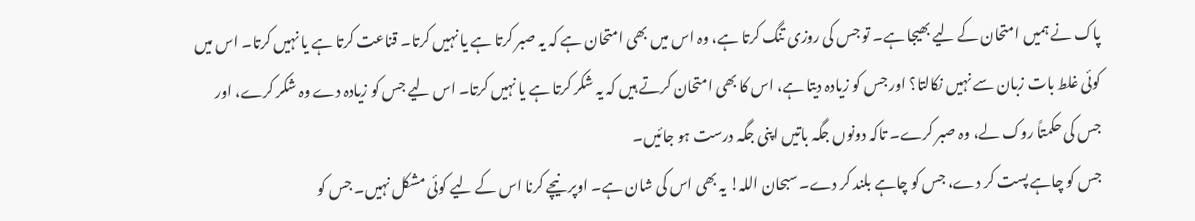پاک نے ہمیں امتحان کے لیے بھیجا ہے۔ تو جس کی روزی تنگ کرتا ہے، وہ اس میں بھی امتحان ہے کہ یہ صبر کرتا ہے یا نہیں کرتا۔ قناعت کرتا ہے یا نہیں کرتا۔ اس میں کوئی غلط بات زبان سے نہیں نکالتا؟ اور جس کو زیادہ دیتا ہے، اس کا بھی امتحان کرتے ہیں کہ یہ شکر کرتا ہے یا نہیں کرتا۔ اس لیے جس کو زیادہ دے وہ شکر کرے، اور جس کی حکمتاً روک لے، وہ صبر کرے۔ تاکہ دونوں جگہ باتیں اپنی جگہ درست ہو جائیں۔
جس کو چاہے پست کر دے، جس کو چاہے بلند کر دے۔ سبحان اللہ! یہ بھی اس کی شان ہے۔ اوپر نیچے کرنا اس کے لیے کوئی مشکل نہیں۔ جس کو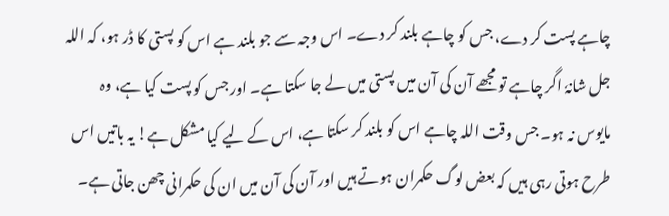چاہے پست کر دے، جس کو چاہے بلند کر دے۔ اس وجہ سے جو بلند ہے اس کو پستی کا ڈر ہو، کہ اللہ جل شانہٗ اگر چاہے تو مجھے آن کی آن میں پستی میں لے جا سکتا ہے۔ اور جس کو پست کیا ہے، وہ مایوس نہ ہو۔ جس وقت اللہ چاہے اس کو بلند کر سکتا ہے، اس کے لیے کیا مشکل ہے! یہ باتیں اس طرح ہوتی رہی ہیں کہ بعض لوگ حکمران ہوتے ہیں اور آن کی آن میں ان کی حکمرانی چھن جاتی ہے۔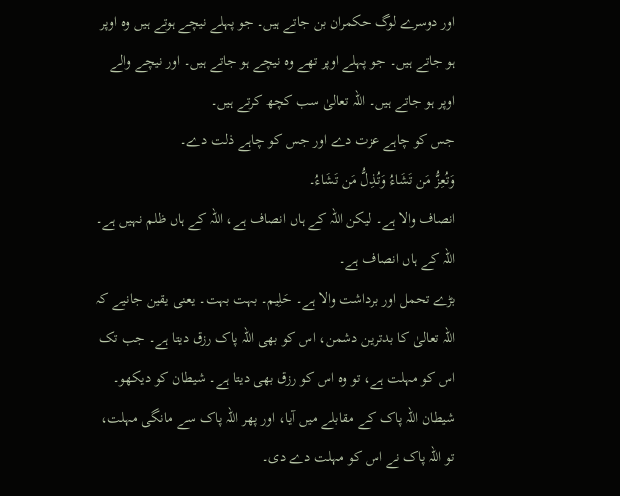اور دوسرے لوگ حکمران بن جاتے ہیں۔ جو پہلے نیچے ہوتے ہیں وہ اوپر ہو جاتے ہیں۔ جو پہلے اوپر تھے وہ نیچے ہو جاتے ہیں۔ اور نیچے والے اوپر ہو جاتے ہیں۔ اللہ تعالیٰ سب کچھ کرتے ہیں۔
جس کو چاہے عزت دے اور جس کو چاہے ذلت دے۔
وَتُعِزُّ مَن تَشَاءُ وَتُذِلُّ مَن تَشَاءُ۔
انصاف والا ہے۔ لیکن اللہ کے ہاں انصاف ہے، اللہ کے ہاں ظلم نہیں ہے۔ اللہ کے ہاں انصاف ہے۔
بڑے تحمل اور برداشت والا ہے۔ حَلِيم۔ بہت بہت۔ یعنی یقین جانیے کہ اللہ تعالیٰ کا بدترین دشمن، اس کو بھی اللہ پاک رزق دیتا ہے۔ جب تک اس کو مہلت ہے، تو وہ اس کو رزق بھی دیتا ہے۔ شیطان کو دیکھو۔ شیطان اللہ پاک کے مقابلے میں آیا، اور پھر اللہ پاک سے مانگی مہلت، تو اللہ پاک نے اس کو مہلت دے دی۔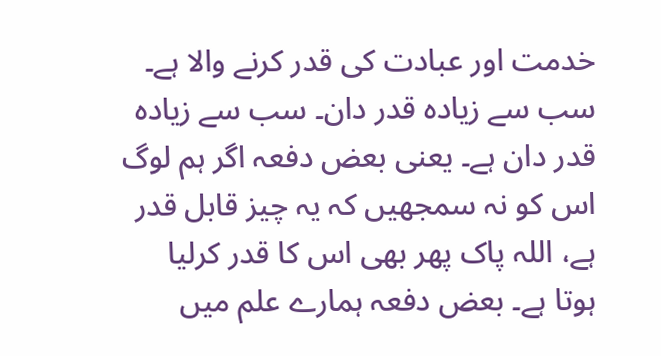خدمت اور عبادت کی قدر کرنے والا ہے۔ سب سے زیادہ قدر دان۔ سب سے زیادہ قدر دان ہے۔ یعنی بعض دفعہ اگر ہم لوگ اس کو نہ سمجھیں کہ یہ چیز قابل قدر ہے، اللہ پاک پھر بھی اس کا قدر کرلیا ہوتا ہے۔ بعض دفعہ ہمارے علم میں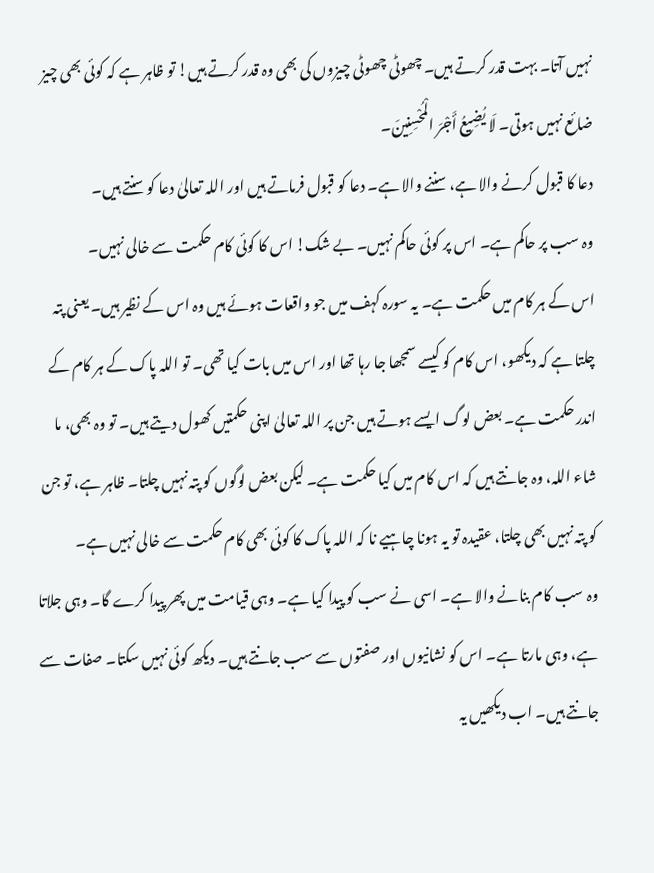نہیں آتا۔ بہت قدر کرتے ہیں۔ چھوٹی چھوٹی چیزوں کی بھی وہ قدر کرتے ہیں! تو ظاہر ہے کہ کوئی بھی چیز ضائع نہیں ہوتی۔ لَا يُضِيعُ أَجْرَ الْمُحْسِنِينَ۔
دعا کا قبول کرنے والا ہے، سننے والا ہے۔ دعا کو قبول فرماتے ہیں اور اللہ تعالیٰ دعا کو سنتے ہیں۔
وہ سب پر حاکم ہے۔ اس پر کوئی حاکم نہیں۔ بے شک! اس کا کوئی کام حکمت سے خالی نہیں۔
اس کے ہر کام میں حکمت ہے۔ یہ سورہ کہف میں جو واقعات ہوئے ہیں وہ اس کے نظیر ہیں۔ یعنی پتہ چلتا ہے کہ دیکھو، اس کام کو کیسے سمجھا جا رہا تھا اور اس میں بات کیا تھی۔ تو اللہ پاک کے ہر کام کے اندر حکمت ہے۔ بعض لوگ ایسے ہوتے ہیں جن پر اللہ تعالیٰ اپنی حکمتیں کھول دیتے ہیں۔ تو وہ بھی، ما شاء اللہ، وہ جانتے ہیں کہ اس کام میں کیا حکمت ہے۔ لیکن بعض لوگوں کو پتہ نہیں چلتا۔ ظاہر ہے، تو جن کو پتہ نہیں بھی چلتا، عقیدہ تو یہ ہونا چاہیے نا کہ اللہ پاک کا کوئی بھی کام حکمت سے خالی نہیں ہے۔
وہ سب کام بنانے والا ہے۔ اسی نے سب کو پیدا کیا ہے۔ وہی قیامت میں پھر پیدا کرے گا۔ وہی جلاتا ہے، وہی مارتا ہے۔ اس کو نشانیوں اور صفتوں سے سب جانتے ہیں۔ دیکھ کوئی نہیں سکتا۔ صفات سے جانتے ہیں۔ اب دیکھیں یہ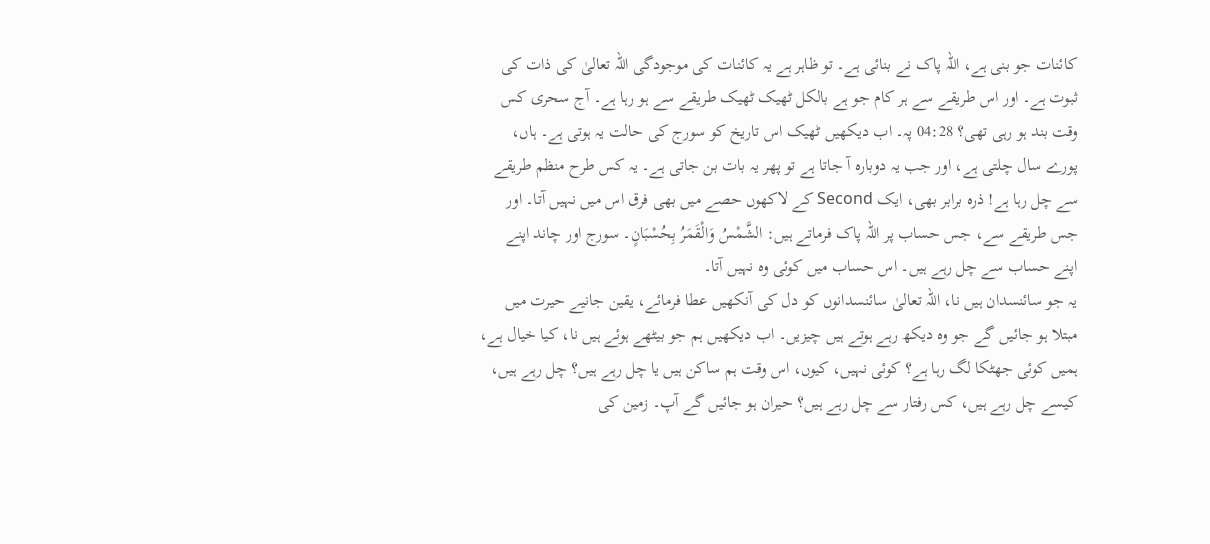کائنات جو بنی ہے، اللہ پاک نے بنائی ہے۔ تو ظاہر ہے یہ کائنات کی موجودگی اللہ تعالیٰ کی ذات کی ثبوت ہے۔ اور اس طریقے سے ہر کام جو ہے بالکل ٹھیک ٹھیک طریقے سے ہو رہا ہے۔ آج سحری کس وقت بند ہو رہی تھی؟ 04:28 پہ۔ اب دیکھیں ٹھیک اس تاریخ کو سورج کی حالت یہ ہوتی ہے۔ ہاں، پورے سال چلتی ہے، اور جب یہ دوبارہ آ جاتا ہے تو پھر یہ بات بن جاتی ہے۔ یہ کس طرح منظم طریقے سے چل رہا ہے! ذرہ برابر بھی، ایک Second کے لاکھوں حصے میں بھی فرق اس میں نہیں آتا۔ اور جس طریقے سے، جس حساب پر اللہ پاک فرماتے ہیں: الشَّمْسُ وَالْقَمَرُ بِحُسْبَانٍ۔ سورج اور چاند اپنے اپنے حساب سے چل رہے ہیں۔ اس حساب میں کوئی وہ نہیں آتا۔
یہ جو سائنسدان ہیں نا، اللہ تعالیٰ سائنسدانوں کو دل کی آنکھیں عطا فرمائے، یقین جانیے حیرت میں مبتلا ہو جائیں گے جو وہ دیکھ رہے ہوتے ہیں چیزیں۔ اب دیکھیں ہم جو بیٹھے ہوئے ہیں نا، کیا خیال ہے، ہمیں کوئی جھٹکا لگ رہا ہے؟ کوئی نہیں، کیوں، اس وقت ہم ساکن ہیں یا چل رہے ہیں؟ چل رہے ہیں، کیسے چل رہے ہیں، کس رفتار سے چل رہے ہیں؟ حیران ہو جائیں گے آپ۔ زمین کی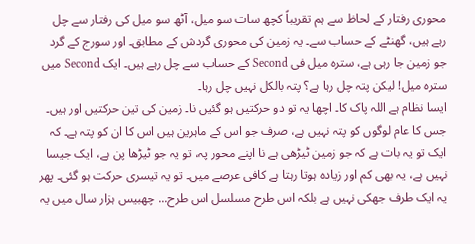محوری رفتار کے لحاظ سے ہم تقریباً کچھ سات سو میل، آٹھ سو میل کی رفتار سے چل رہے ہیں، گھنٹے کے حساب سے۔ یہ زمین کی محوری گردش کے مطابق۔ اور سورج کے گرد جو زمین جا رہی ہے، سترہ میل فی Second کے حساب سے چل رہے ہیں۔ ایک Second میں سترہ میل! لیکن پتہ چل رہا ہے؟ پتہ بالکل نہیں چل رہا۔
ایسا نظام ہے اللہ پاک کا۔ اچھا یہ تو دو حرکتیں ہو گئیں نا۔ زمین کی تین حرکتیں اور ہیں۔ جس کا عام لوگوں کو پتہ نہیں ہے، صرف جو اس کے ماہرین ہیں اس کا ان کو پتہ ہے۔ کہ ایک تو یہ بات ہے کہ جو زمین ٹیڑھی ہے نا اپنے محور پہ، تو یہ جو ٹیڑھا پن ہے، ایک جیسا نہیں ہے، یہ بھی کم اور زیادہ ہوتا رہتا ہے کافی عرصے میں۔ تو یہ تیسری حرکت ہو گئی۔ پھر یہ ایک طرف جھکی نہیں ہے بلکہ اس طرح مسلسل اس طرح... چھبیس ہزار سال میں یہ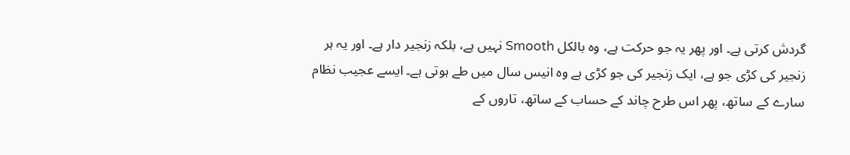گردش کرتی ہے۔ اور پھر یہ جو حرکت ہے، وہ بالکل Smooth نہیں ہے، بلکہ زنجیر دار ہے۔ اور یہ ہر زنجیر کی کڑی جو ہے، ایک زنجیر کی جو کڑی ہے وہ انیس سال میں طے ہوتی ہے۔ ایسے عجیب نظام سارے کے ساتھ، پھر اس طرح چاند کے حساب کے ساتھ، تاروں کے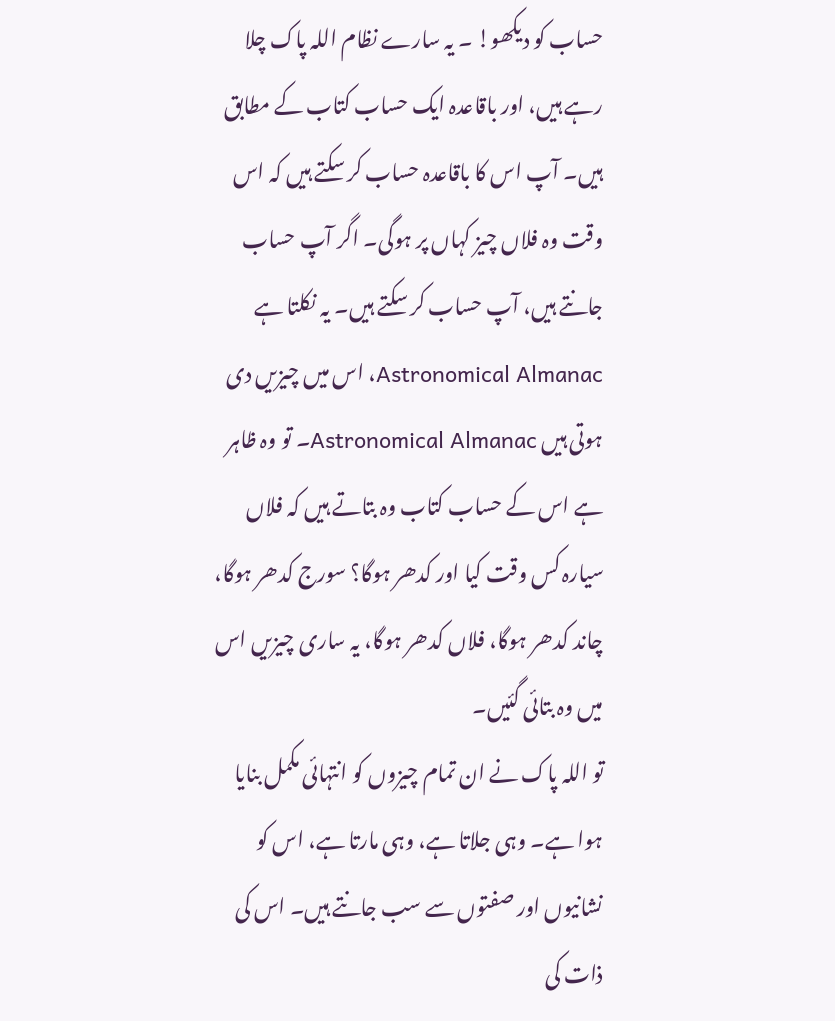حساب کو دیکھو! ۔ یہ سارے نظام اللہ پاک چلا رہے ہیں، اور باقاعدہ ایک حساب کتاب کے مطابق ہیں۔ آپ اس کا باقاعدہ حساب کر سکتے ہیں کہ اس وقت وہ فلاں چیز کہاں پر ہوگی۔ اگر آپ حساب جانتے ہیں، آپ حساب کر سکتے ہیں۔ یہ نکلتا ہے Astronomical Almanac، اس میں چیزیں دی ہوتی ہیں Astronomical Almanac۔ تو وہ ظاہر ہے اس کے حساب کتاب وہ بتاتے ہیں کہ فلاں سیارہ کس وقت کیا اور کدھر ہوگا؟ سورج کدھر ہوگا، چاند کدھر ہوگا، فلاں کدھر ہوگا، یہ ساری چیزیں اس میں وہ بتائی گئیں۔
تو اللہ پاک نے ان تمام چیزوں کو انتہائی مکمل بنایا ہوا ہے۔ وہی جلاتا ہے، وہی مارتا ہے، اس کو نشانیوں اور صفتوں سے سب جانتے ہیں۔ اس کی ذات کی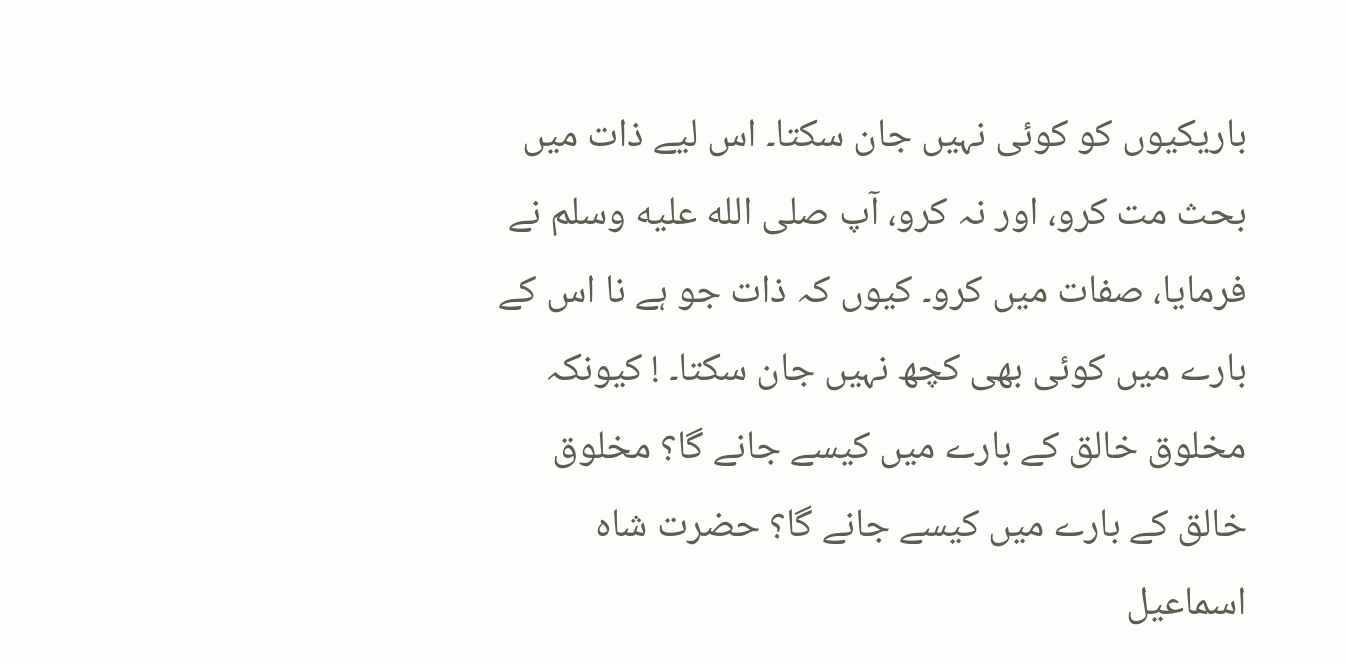باریکیوں کو کوئی نہیں جان سکتا۔ اس لیے ذات میں بحث مت کرو، اور نہ کرو، آپ صلى الله عليه وسلم نے فرمایا، صفات میں کرو۔ کیوں کہ ذات جو ہے نا اس کے بارے میں کوئی بھی کچھ نہیں جان سکتا۔ ! کیونکہ مخلوق خالق کے بارے میں کیسے جانے گا؟ مخلوق خالق کے بارے میں کیسے جانے گا؟ حضرت شاہ اسماعیل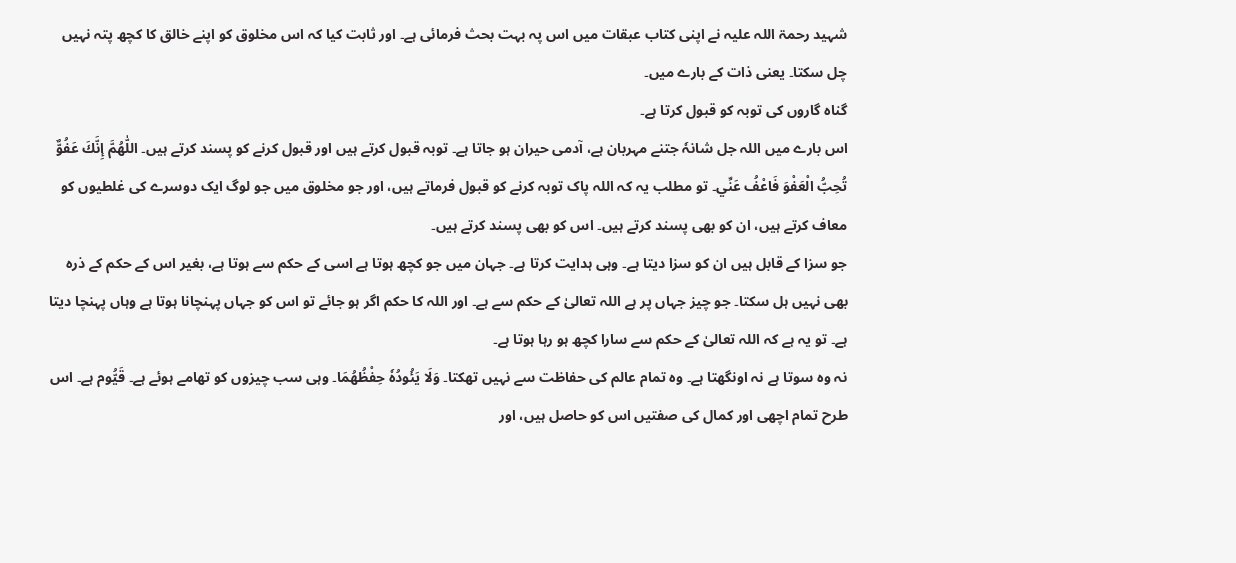شہید رحمۃ اللہ علیہ نے اپنی کتاب عبقات میں اس پہ بہت بحث فرمائی ہے۔ اور ثابت کیا کہ اس مخلوق کو اپنے خالق کا کچھ پتہ نہیں چل سکتا۔ یعنی ذات کے بارے میں۔
گناہ گاروں کی توبہ کو قبول کرتا ہے۔
اس بارے میں اللہ جل شانہٗ جتنے مہربان ہے، آدمی حیران ہو جاتا ہے۔ توبہ قبول کرتے ہیں اور قبول کرنے کو پسند کرتے ہیں۔ اللّٰهُمَّ إِنَّكَ عَفُوٌّ تُحِبُّ الْعَفْوَ فَاعْفُ عَنِّي۔ تو مطلب یہ کہ اللہ پاک توبہ کرنے کو قبول فرماتے ہیں، اور جو مخلوق میں جو لوگ ایک دوسرے کی غلطیوں کو معاف کرتے ہیں، ان کو بھی پسند کرتے ہیں۔ اس کو بھی پسند کرتے ہیں۔
جو سزا کے قابل ہیں ان کو سزا دیتا ہے۔ وہی ہدایت کرتا ہے۔ جہان میں جو کچھ ہوتا ہے اسی کے حکم سے ہوتا ہے، بغیر اس کے حکم کے ذرہ بھی نہیں ہل سکتا۔ جو چیز جہاں پر ہے اللہ تعالیٰ کے حکم سے ہے۔ اور اللہ کا حکم اگر ہو جائے تو اس کو جہاں پہنچانا ہوتا ہے وہاں پہنچا دیتا ہے۔ تو یہ ہے کہ اللہ تعالیٰ کے حکم سے سارا کچھ ہو رہا ہوتا ہے۔
نہ وہ سوتا ہے نہ اونگھتا ہے۔ وہ تمام عالم کی حفاظت سے نہیں تھکتا۔ وَلَا يَئُودُهٗ حِفْظُهُمَا۔ وہی سب چیزوں کو تھامے ہوئے ہے۔ قَيُّوم ہے۔ اس طرح تمام اچھی اور کمال کی صفتیں اس کو حاصل ہیں، اور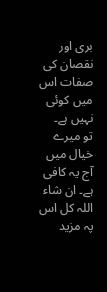بری اور نقصان کی صفات اس میں کوئی نہیں ہے۔
تو میرے خیال میں آج یہ کافی ہے۔ ان شاء اللہ کل اس پہ مزید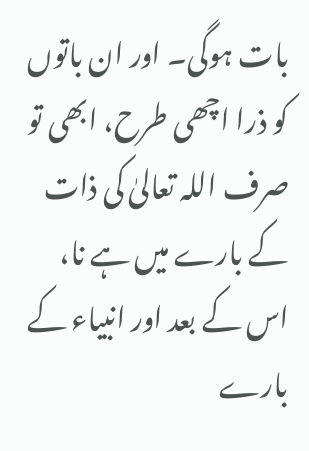بات ہوگی۔ اور ان باتوں کو ذرا اچھی طرح، ابھی تو صرف اللہ تعالیٰ کی ذات کے بارے میں ہے نا، اس کے بعد اور انبیاء کے بارے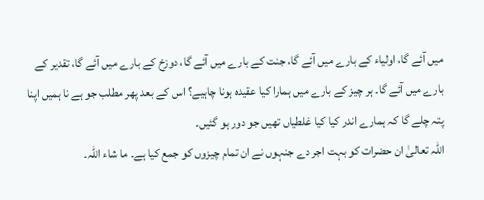میں آئے گا، اولیاء کے بارے میں آئے گا، جنت کے بارے میں آئے گا، دوزخ کے بارے میں آئے گا، تقدیر کے بارے میں آئے گا۔ ہر چیز کے بارے میں ہمارا کیا عقیدہ ہونا چاہیے؟ اس کے بعد پھر مطلب جو ہے نا ہمیں اپنا پتہ چلے گا کہ ہمارے اندر کیا کیا غلطیاں تھیں جو دور ہو گئیں۔
اللہ تعالیٰ ان حضرات کو بہت اجر دے جنہوں نے ان تمام چیزوں کو جمع کیا ہے۔ ما شاء اللہ۔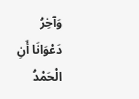وَآخِرُ دَعْوَانَا أَنِ الْحَمْدُ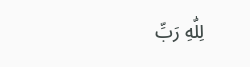لِلّٰهِ رَبِّ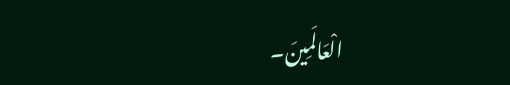الْعَالَمِينَ۔